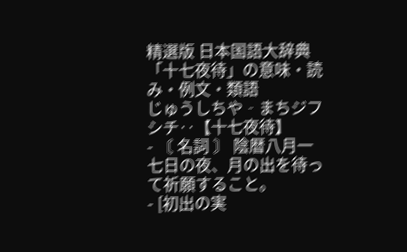精選版 日本国語大辞典 「十七夜待」の意味・読み・例文・類語
じゅうしちや‐まちジフシチ‥【十七夜待】
- 〘 名詞 〙 陰暦八月一七日の夜、月の出を待って祈願すること。
- [初出の実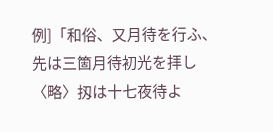例]「和俗、又月待を行ふ、先は三箇月待初光を拝し〈略〉扨は十七夜待よ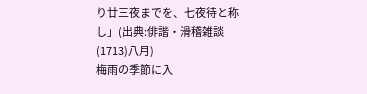り廿三夜までを、七夜待と称し」(出典:俳諧・滑稽雑談(1713)八月)
梅雨の季節に入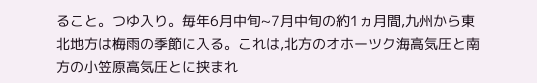ること。つゆ入り。毎年6月中旬~7月中旬の約1ヵ月間,九州から東北地方は梅雨の季節に入る。これは,北方のオホーツク海高気圧と南方の小笠原高気圧とに挟まれ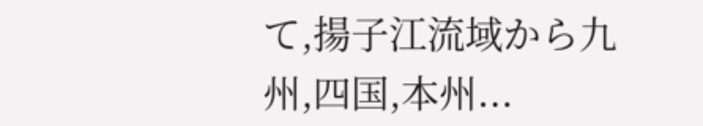て,揚子江流域から九州,四国,本州...